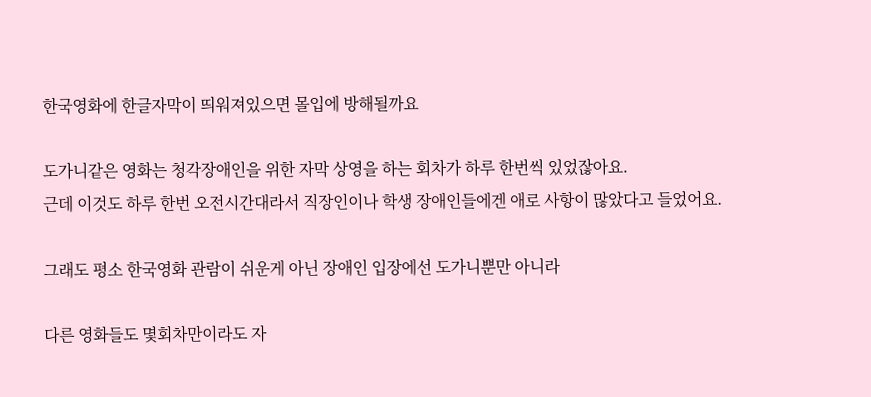한국영화에 한글자막이 띄워져있으면 몰입에 방해될까요

도가니같은 영화는 청각장애인을 위한 자막 상영을 하는 회차가 하루 한번씩 있었잖아요.
근데 이것도 하루 한번 오전시간대라서 직장인이나 학생 장애인들에겐 애로 사항이 많았다고 들었어요.

그래도 평소 한국영화 관람이 쉬운게 아닌 장애인 입장에선 도가니뿐만 아니라

다른 영화들도 몇회차만이라도 자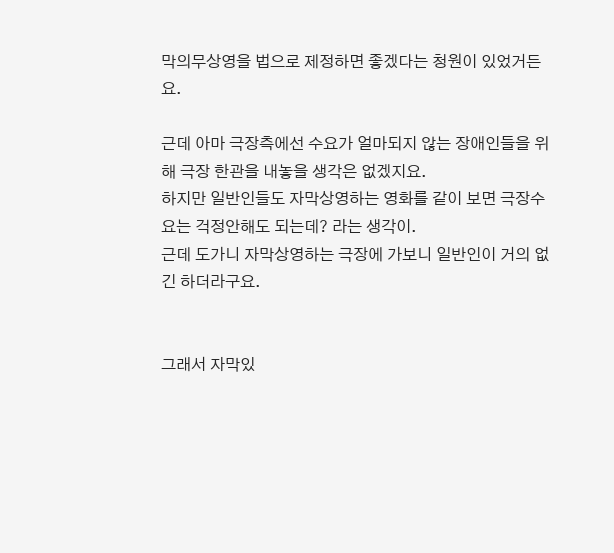막의무상영을 법으로 제정하면 좋겠다는 청원이 있었거든요.

근데 아마 극장측에선 수요가 얼마되지 않는 장애인들을 위해 극장 한관을 내놓을 생각은 없겠지요.
하지만 일반인들도 자막상영하는 영화를 같이 보면 극장수요는 걱정안해도 되는데? 라는 생각이.
근데 도가니 자막상영하는 극장에 가보니 일반인이 거의 없긴 하더라구요.


그래서 자막있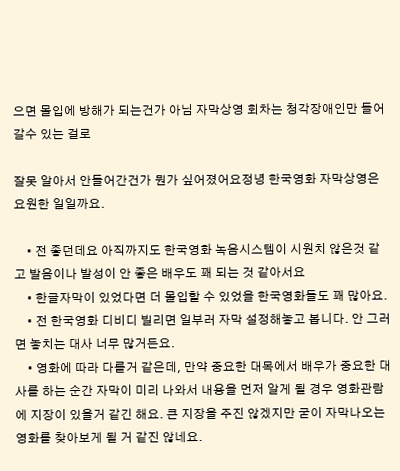으면 몰입에 방해가 되는건가 아님 자막상영 회차는 청각장애인만 들어갈수 있는 걸로

잘못 알아서 안들어간건가 뭔가 싶어졌어요정녕 한국영화 자막상영은 요원한 일일까요.

    • 전 좋던데요 아직까지도 한국영화 녹음시스템이 시원치 않은것 같고 발음이나 발성이 안 좋은 배우도 꽤 되는 것 같아서요
    • 한글자막이 있었다면 더 몰입할 수 있었을 한국영화들도 꽤 많아요.
    • 전 한국영화 디비디 빌리면 일부러 자막 설정해놓고 봅니다. 안 그러면 놓치는 대사 너무 많거든요.
    • 영화에 따라 다를거 같은데, 만약 중요한 대목에서 배우가 중요한 대사를 하는 순간 자막이 미리 나와서 내용을 먼저 알게 될 경우 영화관람에 지장이 있을거 같긴 해요. 큰 지장을 주진 않겠지만 굳이 자막나오는 영화를 찾아보게 될 거 같진 않네요.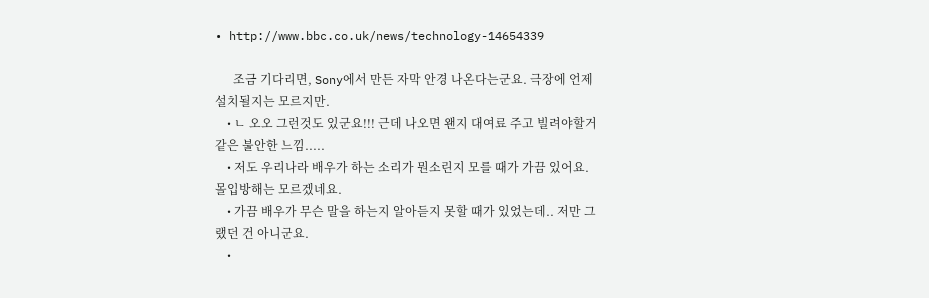• http://www.bbc.co.uk/news/technology-14654339

      조금 기다리면, Sony에서 만든 자막 안경 나온다는군요. 극장에 언제 설치될지는 모르지만.
    • ㄴ 오오 그런것도 있군요!!! 근데 나오면 왠지 대여료 주고 빌려야할거같은 불안한 느낌.....
    • 저도 우리나라 배우가 하는 소리가 뭔소린지 모를 때가 가끔 있어요. 몰입방해는 모르겠네요.
    • 가끔 배우가 무슨 말을 하는지 알아듣지 못할 때가 있었는데.. 저만 그랬던 건 아니군요.
    •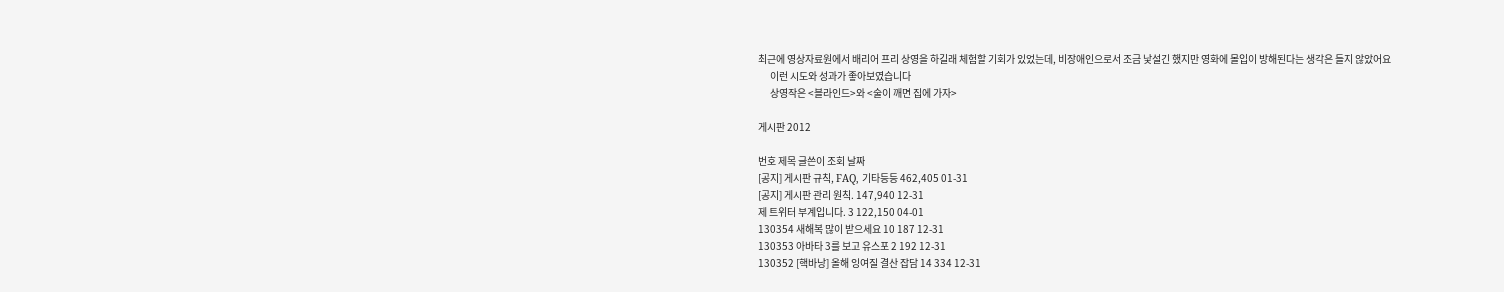최근에 영상자료원에서 배리어 프리 상영을 하길래 체험할 기회가 있었는데, 비장애인으로서 조금 낯설긴 했지만 영화에 몰입이 방해된다는 생각은 들지 않았어요
      이런 시도와 성과가 좋아보였습니다
      상영작은 <블라인드>와 <술이 깨면 집에 가자>

게시판 2012

번호 제목 글쓴이 조회 날짜
[공지] 게시판 규칙, FAQ, 기타등등 462,405 01-31
[공지] 게시판 관리 원칙. 147,940 12-31
제 트위터 부계입니다. 3 122,150 04-01
130354 새해복 많이 받으세요 10 187 12-31
130353 아바타 3를 보고 유스포 2 192 12-31
130352 [핵바낭] 올해 잉여질 결산 잡담 14 334 12-31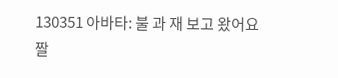130351 아바타: 불 과 재 보고 왔어요 짤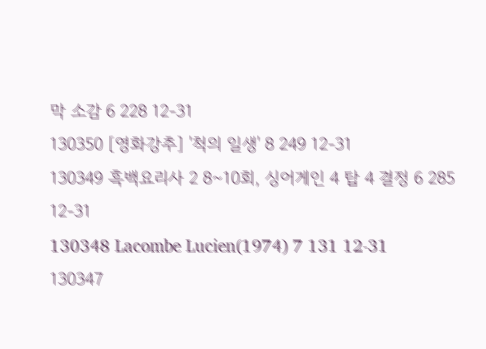막 소감 6 228 12-31
130350 [영화강추] '척의 일생' 8 249 12-31
130349 흑백요리사 2 8~10회, 싱어게인 4 탑 4 결정 6 285 12-31
130348 Lacombe Lucien(1974) 7 131 12-31
130347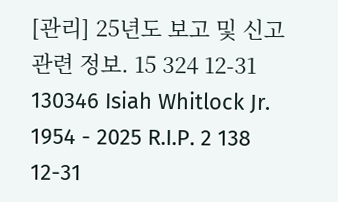[관리] 25년도 보고 및 신고 관련 정보. 15 324 12-31
130346 Isiah Whitlock Jr. 1954 - 2025 R.I.P. 2 138 12-31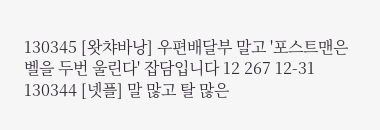130345 [왓챠바낭] 우편배달부 말고 '포스트맨은 벨을 두번 울린다' 잡담입니다 12 267 12-31
130344 [넷플] 말 많고 탈 많은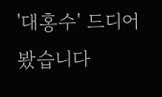'대홍수' 드디어 봤습니다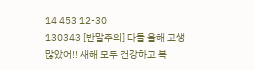14 453 12-30
130343 [반말주의] 다들 올해 고생 많았어!! 새해 모두 건강하고 복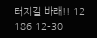터지길 바래!! 12 186 12-30